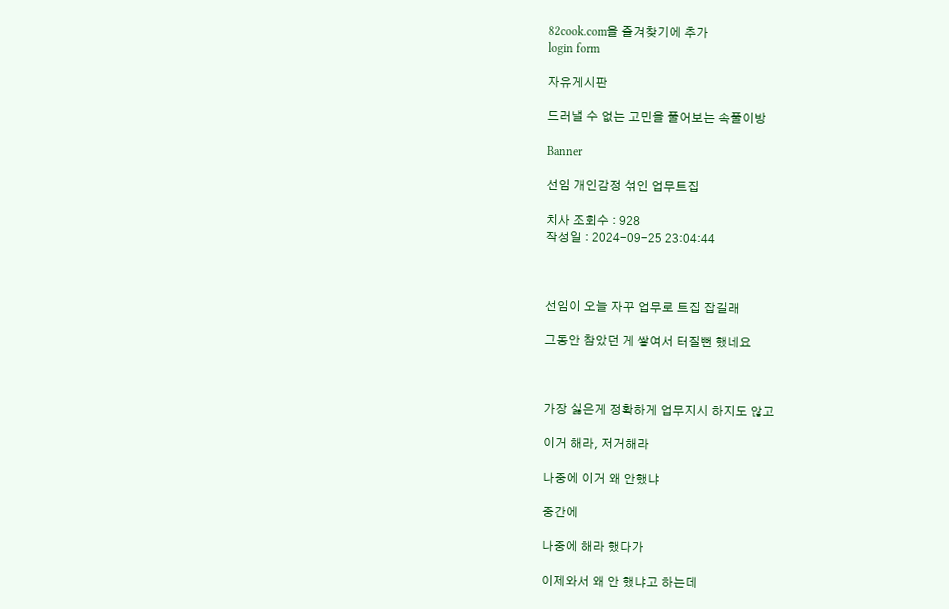82cook.com을 즐겨찾기에 추가
login form

자유게시판

드러낼 수 없는 고민을 풀어보는 속풀이방

Banner

선임 개인감정 섞인 업무트집

치사 조회수 : 928
작성일 : 2024-09-25 23:04:44



선임이 오늘 자꾸 업무로 트집 잡길래

그동안 참았던 게 쌓여서 터질뻔 했네요



가장 싫은게 정확하게 업무지시 하지도 않고

이거 해라, 저거해라

나중에 이거 왜 안했냐

중간에

나중에 해라 했다가

이제와서 왜 안 했냐고 하는데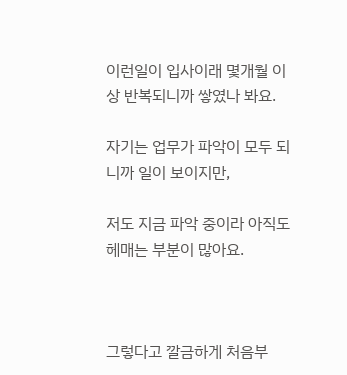이런일이 입사이래 몇개월 이상 반복되니까 쌓였나 봐요.

자기는 업무가 파악이 모두 되니까 일이 보이지만,

저도 지금 파악 중이라 아직도 헤매는 부분이 많아요.



그렇다고 깔금하게 처음부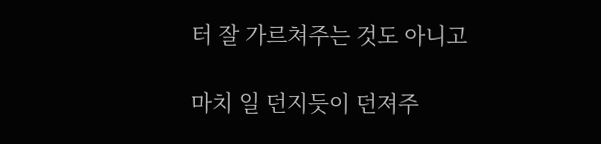터 잘 가르쳐주는 것도 아니고

마치 일 던지듯이 던져주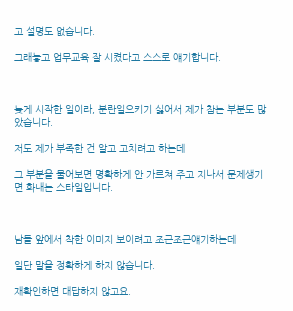고 설명도 없습니다.

그래놓고 업무교육 잘 시켰다고 스스로 얘기합니다.



늦게 시작한 일이라, 분란일으키기 싫어서 제가 참는 부분도 많았습니다.

저도 제가 부족한 건 알고 고치려고 하는데

그 부분을 물어보면 명확하게 안 가르쳐 주고 지나서 문제생기면 화내는 스타일입니다.



남들 앞에서 착한 이미지 보이려고 조근조근얘기하는데

일단 말을 정확하게 하지 않습니다.

재확인하면 대답하지 않고요.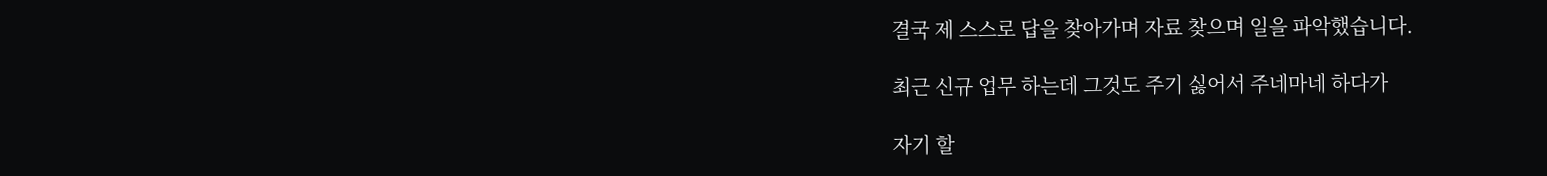결국 제 스스로 답을 찾아가며 자료 찾으며 일을 파악했습니다.

최근 신규 업무 하는데 그것도 주기 싫어서 주네마네 하다가

자기 할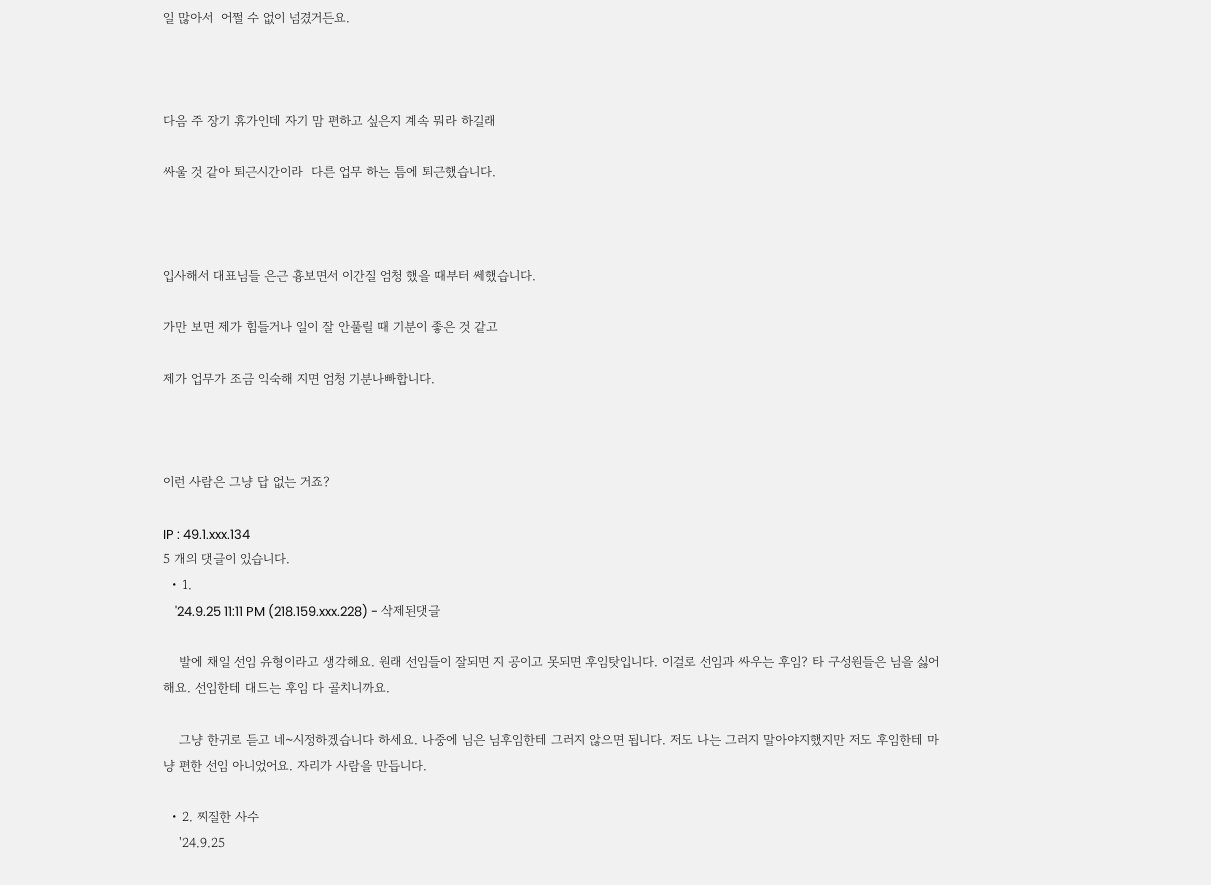일 많아서  어쩔 수 없이 넘겼거든요.



다음 주 장기 휴가인데 자기 맘 편하고 싶은지 계속 뭐라 하길래

싸울 것 같아 퇴근시간이라  다른 업무 하는 틈에 퇴근했습니다.



입사해서 대표님들 은근 흉보면서 이간질 엄청 했을 때부터 쎄했습니다.

가만 보면 제가 힘들거나 일이 잘 안풀릴 때 기분이 좋은 것 같고

제가 업무가 조금 익숙해 지면 엄청 기분나빠합니다.



이런 사람은 그냥 답 없는 거죠?

IP : 49.1.xxx.134
5 개의 댓글이 있습니다.
  • 1.
    '24.9.25 11:11 PM (218.159.xxx.228) - 삭제된댓글

    발에 채일 선임 유형이라고 생각해요. 원래 선임들이 잘되면 지 공이고 못되면 후임탓입니다. 이걸로 선임과 싸우는 후임? 타 구성원들은 님을 싫어해요. 선임한테 대드는 후임 다 골치니까요.

    그냥 한귀로 듣고 네~시정하겠습니다 하세요. 나중에 님은 님후임한테 그러지 않으면 됩니다. 저도 나는 그러지 말아야지했지만 저도 후임한테 마냥 편한 선임 아니었어요. 자리가 사람을 만듭니다.

  • 2. 찌질한 사수
    '24.9.25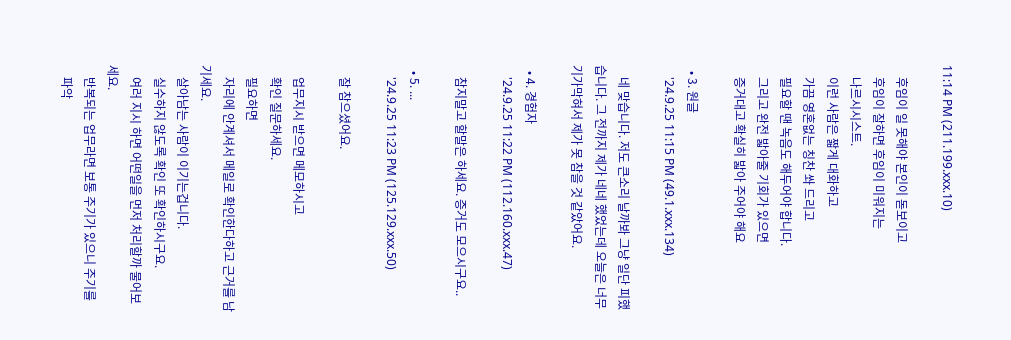11:14 PM (211.199.xxx.10)

    후임이 일 못해야 본인이 돋보이고
    후임이 잘하면 후임이 미워지는
    나르시시스트.
    이런 사람은 짧게 대화하고
    가끔 영혼없는 칭찬 쏴 드리고
    필요할 땐 녹음도 해두어야 합니다.
    그리고 완전 밟아줄 기회가 있으면
    증거대고 확실히 밟아 주어야 해요

  • 3. 원글
    '24.9.25 11:15 PM (49.1.xxx.134)

    네 맞습니다. 저도 큰소리 날까봐 그냥 일단 피했습니다. 그 전까지 제가 네네 했었는데 오늘은 너무 기가막혀서 제가 못 참을 것 같았어요.

  • 4. 경험자
    '24.9.25 11:22 PM (112.160.xxx.47)

    참지말고 할말은 하세요. 증거도 모으시구요..

  • 5. ...
    '24.9.25 11:23 PM (125.129.xxx.50)

    잘 참으셨어요.

    업무지시 받으면 메모하시고
    확인 질문하세요.
    필요하면
    자리에 안계셔서 메일로 확인한다하고 근거를 남기세요.
    살아남는 사람이 이기는겁니다.
    실수하지 않도록 확인 또 확인하시구요.
    여러 지시 하면 어떤일을 먼저 처리할까 물어보세요.
    반복되는 업무라면 보통 주기가 있으니 주기를
    파악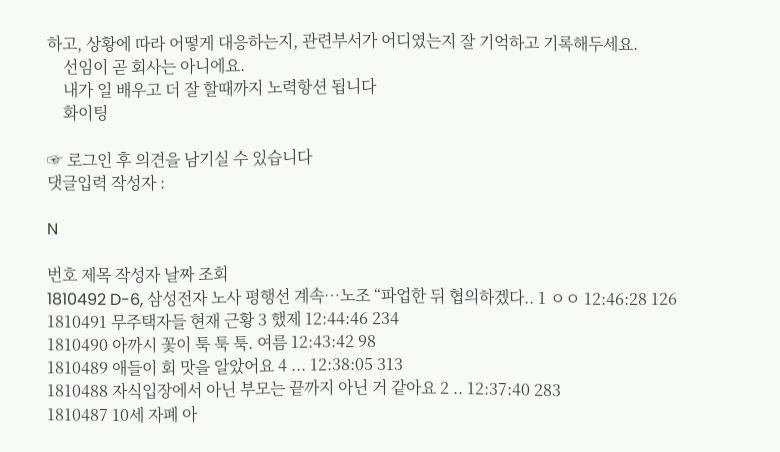하고, 상황에 따라 어떻게 대응하는지, 관련부서가 어디였는지 잘 기억하고 기록해두세요.
    선임이 곧 회사는 아니에요.
    내가 일 배우고 더 잘 할때까지 노력항션 됩니다
    화이팅

☞ 로그인 후 의견을 남기실 수 있습니다
댓글입력 작성자 :

N

번호 제목 작성자 날짜 조회
1810492 D-6, 삼성전자 노사 평행선 계속…노조 “파업한 뒤 협의하겠다.. 1 ㅇㅇ 12:46:28 126
1810491 무주택자들 현재 근황 3 했제 12:44:46 234
1810490 아까시 꽃이 툭 툭 툭. 여름 12:43:42 98
1810489 애들이 회 맛을 알았어요 4 ... 12:38:05 313
1810488 자식입장에서 아닌 부모는 끝까지 아닌 거 같아요 2 .. 12:37:40 283
1810487 10세 자폐 아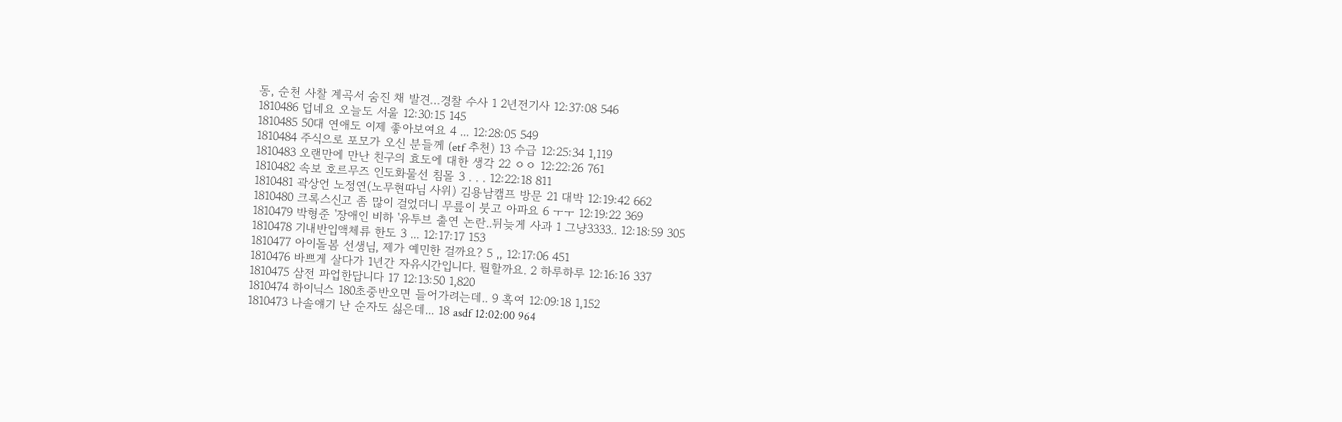동, 순천 사찰 계곡서 숨진 채 발견…경찰 수사 1 2년전기사 12:37:08 546
1810486 덥네요 오늘도 서울 12:30:15 145
1810485 50대 연애도 이제 좋아보여요 4 ... 12:28:05 549
1810484 주식으로 포모가 오신 분들께 (etf 추천) 13 수급 12:25:34 1,119
1810483 오랜만에 만난 친구의 효도에 대한 생각 22 ㅇㅇ 12:22:26 761
1810482 속보 호르무즈 인도화물선 침몰 3 . . . 12:22:18 811
1810481 곽상언 노정연(노무현따님 사위) 김용남캠프 방문 21 대박 12:19:42 662
1810480 크록스신고 좀 많이 걸었더니 무릎이 붓고 아파요 6 ㅜㅜ 12:19:22 369
1810479 박형준 '장애인 비하 '유투브 출연 논란..뒤늦게 사과 1 그냥3333.. 12:18:59 305
1810478 기내반입액체류 한도 3 ... 12:17:17 153
1810477 아이돌봄 선생님, 제가 예민한 걸까요? 5 ,, 12:17:06 451
1810476 바쁘게 살다가 1년간 자유시간입니다. 뭘할까요. 2 하루하루 12:16:16 337
1810475 삼전 파업한답니다 17 12:13:50 1,820
1810474 하이닉스 180초중반오면 들어가려는데.. 9 혹여 12:09:18 1,152
1810473 나솔얘기 난 순자도 싫은데... 18 asdf 12:02:00 964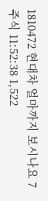1810472 현대차 얼마까지 보시나요 7 주식 11:52:38 1,522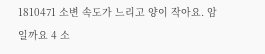1810471 소변 속도가 느리고 양이 작아요. 암일까요 4 소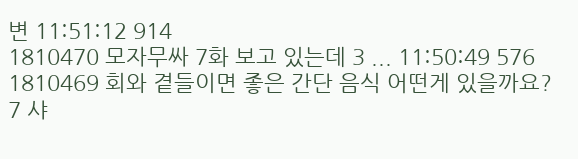변 11:51:12 914
1810470 모자무싸 7화 보고 있는데 3 ... 11:50:49 576
1810469 회와 곁들이면 좋은 간단 음식 어떤게 있을까요? 7 샤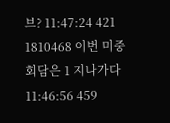브? 11:47:24 421
1810468 이번 미중 회담은 1 지나가다 11:46:56 459